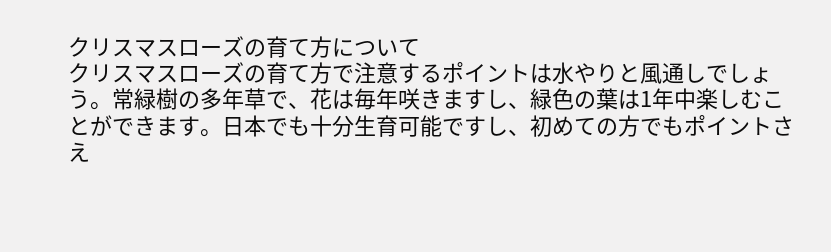クリスマスローズの育て方について
クリスマスローズの育て方で注意するポイントは水やりと風通しでしょう。常緑樹の多年草で、花は毎年咲きますし、緑色の葉は1年中楽しむことができます。日本でも十分生育可能ですし、初めての方でもポイントさえ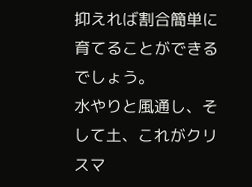抑えれば割合簡単に育てることができるでしょう。
水やりと風通し、そして土、これがクリスマ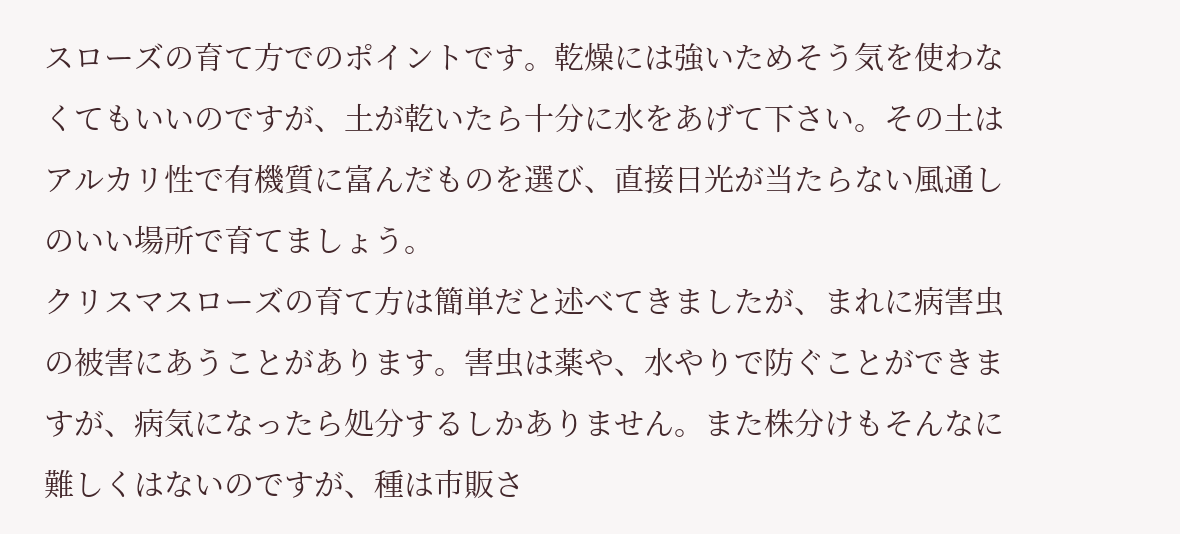スローズの育て方でのポイントです。乾燥には強いためそう気を使わなくてもいいのですが、土が乾いたら十分に水をあげて下さい。その土はアルカリ性で有機質に富んだものを選び、直接日光が当たらない風通しのいい場所で育てましょう。
クリスマスローズの育て方は簡単だと述べてきましたが、まれに病害虫の被害にあうことがあります。害虫は薬や、水やりで防ぐことができますが、病気になったら処分するしかありません。また株分けもそんなに難しくはないのですが、種は市販さ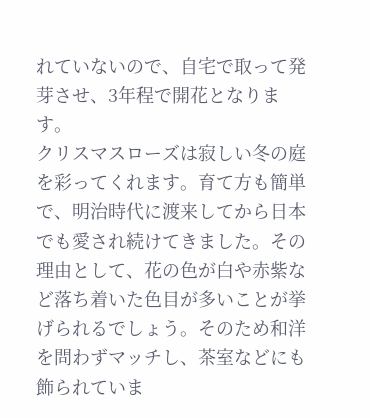れていないので、自宅で取って発芽させ、3年程で開花となります。
クリスマスローズは寂しい冬の庭を彩ってくれます。育て方も簡単で、明治時代に渡来してから日本でも愛され続けてきました。その理由として、花の色が白や赤紫など落ち着いた色目が多いことが挙げられるでしょう。そのため和洋を問わずマッチし、茶室などにも飾られていま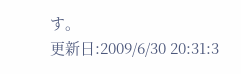す。
更新日:2009/6/30 20:31:3